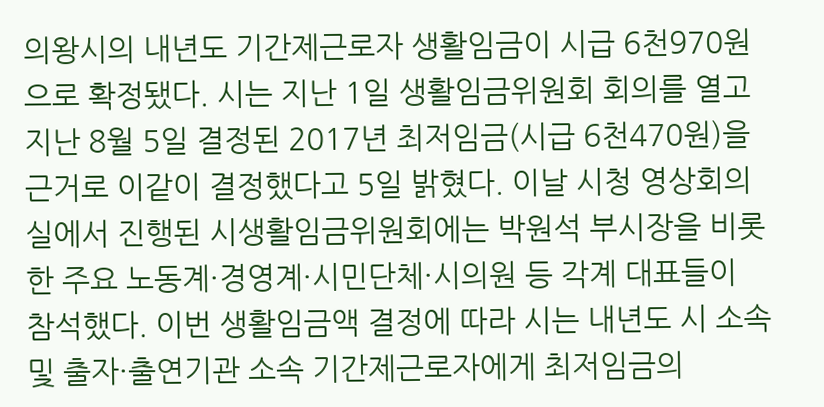의왕시의 내년도 기간제근로자 생활임금이 시급 6천970원으로 확정됐다. 시는 지난 1일 생활임금위원회 회의를 열고 지난 8월 5일 결정된 2017년 최저임금(시급 6천470원)을 근거로 이같이 결정했다고 5일 밝혔다. 이날 시청 영상회의실에서 진행된 시생활임금위원회에는 박원석 부시장을 비롯한 주요 노동계·경영계·시민단체·시의원 등 각계 대표들이 참석했다. 이번 생활임금액 결정에 따라 시는 내년도 시 소속 및 출자·출연기관 소속 기간제근로자에게 최저임금의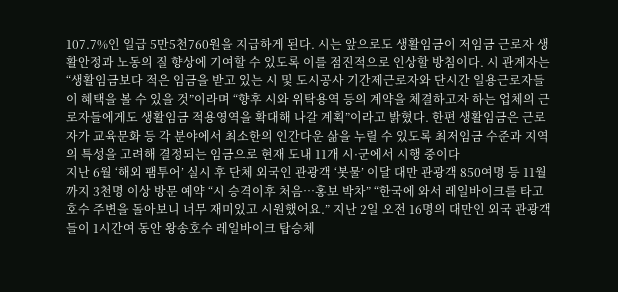107.7%인 일급 5만5천760원을 지급하게 된다. 시는 앞으로도 생활임금이 저임금 근로자 생활안정과 노동의 질 향상에 기여할 수 있도록 이를 점진적으로 인상할 방침이다. 시 관계자는 “생활임금보다 적은 임금을 받고 있는 시 및 도시공사 기간제근로자와 단시간 일용근로자들이 혜택을 볼 수 있을 것”이라며 “향후 시와 위탁용역 등의 계약을 체결하고자 하는 업체의 근로자들에게도 생활임금 적용영역을 확대해 나갈 계획”이라고 밝혔다. 한편 생활임금은 근로자가 교육문화 등 각 분야에서 최소한의 인간다운 삶을 누릴 수 있도록 최저임금 수준과 지역의 특성을 고려해 결정되는 임금으로 현재 도내 11개 시·군에서 시행 중이다
지난 6월 ‘해외 팸투어’ 실시 후 단체 외국인 관광객 ‘봇물’ 이달 대만 관광객 850여명 등 11월까지 3천명 이상 방문 예약 “시 승격이후 처음…홍보 박차” “한국에 와서 레일바이크를 타고 호수 주변을 돌아보니 너무 재미있고 시원했어요.” 지난 2일 오전 16명의 대만인 외국 관광객들이 1시간여 동안 왕송호수 레일바이크 탑승체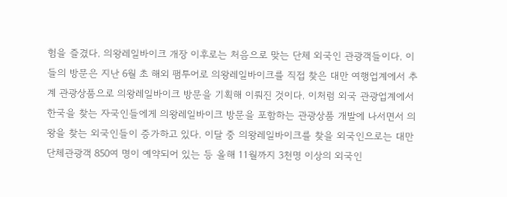험을 즐겼다. 의왕레일바이크 개장 이후로는 처음으로 맞는 단체 외국인 관광객들이다. 이들의 방문은 지난 6월 초 해외 팸투어로 의왕레일바이크를 직접 찾은 대만 여행업계에서 추계 관광상품으로 의왕레일바이크 방문을 기획해 이뤄진 것이다. 이처럼 외국 관광업계에서 한국을 찾는 자국인들에게 의왕레일바이크 방문을 포함하는 관광상품 개발에 나서면서 의왕을 찾는 외국인들이 증가하고 있다. 이달 중 의왕레일바이크를 찾을 외국인으로는 대만 단체관광객 850여 명이 예약되어 있는 등 올해 11월까지 3천명 이상의 외국인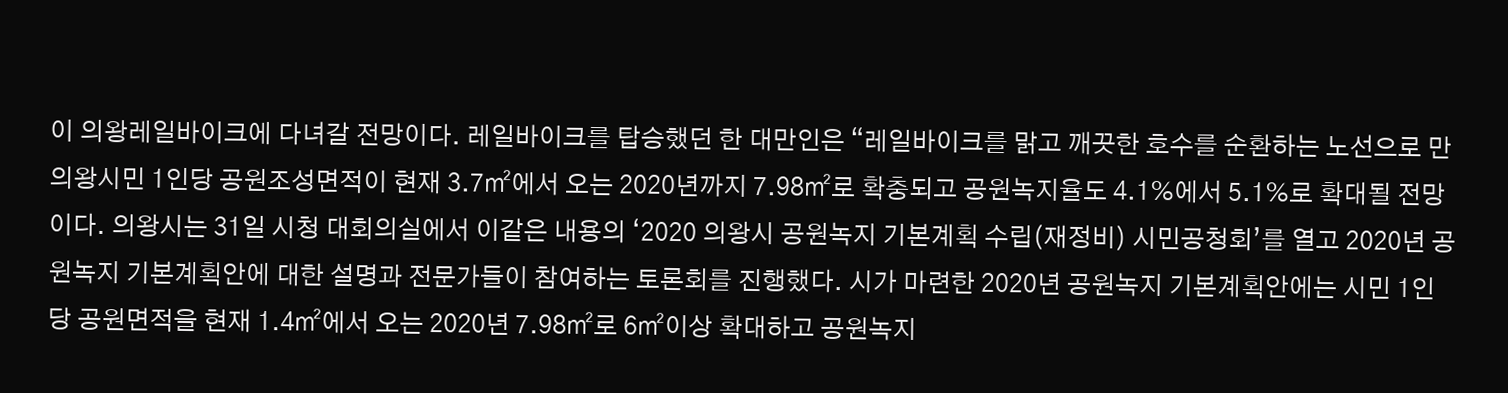이 의왕레일바이크에 다녀갈 전망이다. 레일바이크를 탑승했던 한 대만인은 “레일바이크를 맑고 깨끗한 호수를 순환하는 노선으로 만
의왕시민 1인당 공원조성면적이 현재 3.7㎡에서 오는 2020년까지 7.98㎡로 확충되고 공원녹지율도 4.1%에서 5.1%로 확대될 전망이다. 의왕시는 31일 시청 대회의실에서 이같은 내용의 ‘2020 의왕시 공원녹지 기본계획 수립(재정비) 시민공청회’를 열고 2020년 공원녹지 기본계획안에 대한 설명과 전문가들이 참여하는 토론회를 진행했다. 시가 마련한 2020년 공원녹지 기본계획안에는 시민 1인당 공원면적을 현재 1.4㎡에서 오는 2020년 7.98㎡로 6㎡이상 확대하고 공원녹지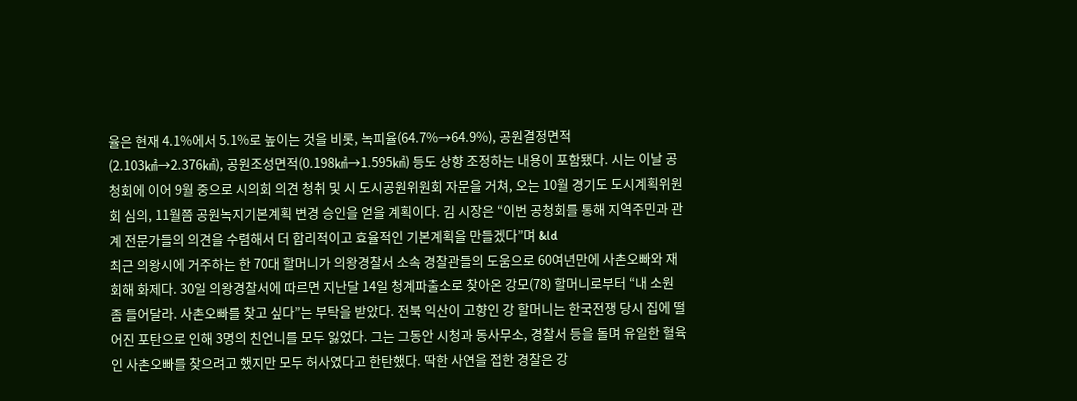율은 현재 4.1%에서 5.1%로 높이는 것을 비롯, 녹피율(64.7%→64.9%), 공원결정면적(2.103㎢→2.376㎢), 공원조성면적(0.198㎢→1.595㎢) 등도 상향 조정하는 내용이 포함됐다. 시는 이날 공청회에 이어 9월 중으로 시의회 의견 청취 및 시 도시공원위원회 자문을 거쳐, 오는 10월 경기도 도시계획위원회 심의, 11월쯤 공원녹지기본계획 변경 승인을 얻을 계획이다. 김 시장은 “이번 공청회를 통해 지역주민과 관계 전문가들의 의견을 수렴해서 더 합리적이고 효율적인 기본계획을 만들겠다”며 &ld
최근 의왕시에 거주하는 한 70대 할머니가 의왕경찰서 소속 경찰관들의 도움으로 60여년만에 사촌오빠와 재회해 화제다. 30일 의왕경찰서에 따르면 지난달 14일 청계파출소로 찾아온 강모(78) 할머니로부터 “내 소원 좀 들어달라. 사촌오빠를 찾고 싶다”는 부탁을 받았다. 전북 익산이 고향인 강 할머니는 한국전쟁 당시 집에 떨어진 포탄으로 인해 3명의 친언니를 모두 잃었다. 그는 그동안 시청과 동사무소, 경찰서 등을 돌며 유일한 혈육인 사촌오빠를 찾으려고 했지만 모두 허사였다고 한탄했다. 딱한 사연을 접한 경찰은 강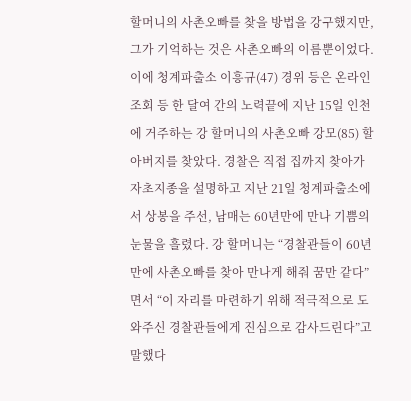할머니의 사촌오빠를 찾을 방법을 강구했지만, 그가 기억하는 것은 사촌오빠의 이름뿐이었다. 이에 청계파출소 이흥규(47) 경위 등은 온라인 조회 등 한 달여 간의 노력끝에 지난 15일 인천에 거주하는 강 할머니의 사촌오빠 강모(85) 할아버지를 찾았다. 경찰은 직접 집까지 찾아가 자초지종을 설명하고 지난 21일 청계파출소에서 상봉을 주선, 남매는 60년만에 만나 기쁨의 눈물을 흘렸다. 강 할머니는 “경찰관들이 60년만에 사촌오빠를 찾아 만나게 해줘 꿈만 같다”면서 “이 자리를 마련하기 위해 적극적으로 도와주신 경찰관들에게 진심으로 감사드린다”고 말했다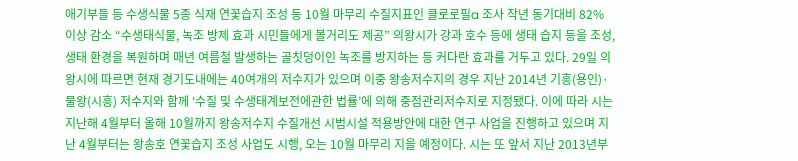애기부들 등 수생식물 5종 식재 연꽃습지 조성 등 10월 마무리 수질지표인 클로로필a 조사 작년 동기대비 82% 이상 감소 “수생태식물, 녹조 방제 효과 시민들에게 볼거리도 제공” 의왕시가 강과 호수 등에 생태 습지 등을 조성, 생태 환경을 복원하며 매년 여름철 발생하는 골칫덩이인 녹조를 방지하는 등 커다란 효과를 거두고 있다. 29일 의왕시에 따르면 현재 경기도내에는 40여개의 저수지가 있으며 이중 왕송저수지의 경우 지난 2014년 기흥(용인)·물왕(시흥) 저수지와 함께 ‘수질 및 수생태계보전에관한 법률’에 의해 중점관리저수지로 지정됐다. 이에 따라 시는 지난해 4월부터 올해 10월까지 왕송저수지 수질개선 시범시설 적용방안에 대한 연구 사업을 진행하고 있으며 지난 4월부터는 왕송호 연꽃습지 조성 사업도 시행, 오는 10월 마무리 지을 예정이다. 시는 또 앞서 지난 2013년부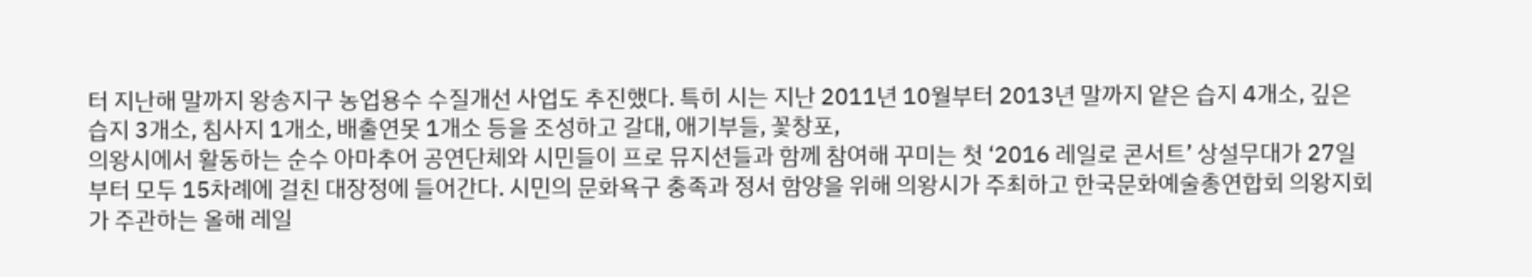터 지난해 말까지 왕송지구 농업용수 수질개선 사업도 추진했다. 특히 시는 지난 2011년 10월부터 2013년 말까지 얕은 습지 4개소, 깊은 습지 3개소, 침사지 1개소, 배출연못 1개소 등을 조성하고 갈대, 애기부들, 꽃창포,
의왕시에서 활동하는 순수 아마추어 공연단체와 시민들이 프로 뮤지션들과 함께 참여해 꾸미는 첫 ‘2016 레일로 콘서트’ 상설무대가 27일부터 모두 15차례에 걸친 대장정에 들어간다. 시민의 문화욕구 충족과 정서 함양을 위해 의왕시가 주최하고 한국문화예술총연합회 의왕지회가 주관하는 올해 레일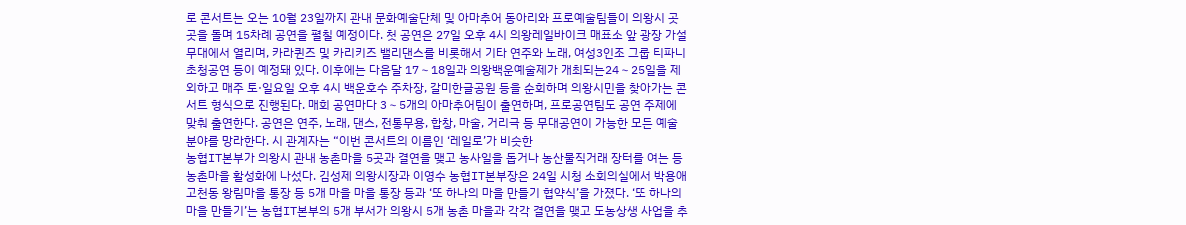로 콘서트는 오는 10월 23일까지 관내 문화예술단체 및 아마추어 동아리와 프로예술팀들이 의왕시 곳곳을 돌며 15차례 공연을 펼칠 예정이다. 첫 공연은 27일 오후 4시 의왕레일바이크 매표소 앞 광장 가설무대에서 열리며, 카라퀸즈 및 카리키즈 밸리댄스를 비롯해서 기타 연주와 노래, 여성3인조 그룹 티파니 초청공연 등이 예정돼 있다. 이후에는 다음달 17∼18일과 의왕백운예술제가 개최되는24∼25일을 제외하고 매주 토·일요일 오후 4시 백운호수 주차장, 갈미한글공원 등을 순회하며 의왕시민을 찾아가는 콘서트 형식으로 진행된다. 매회 공연마다 3∼5개의 아마추어팀이 출연하며, 프로공연팀도 공연 주제에 맞춰 출연한다. 공연은 연주, 노래, 댄스, 전통무용, 합창, 마술, 거리극 등 무대공연이 가능한 모든 예술 분야를 망라한다. 시 관계자는 “이번 콘서트의 이름인 ‘레일로’가 비슷한
농협IT본부가 의왕시 관내 농촌마을 5곳과 결연을 맺고 농사일을 돕거나 농산물직거래 장터를 여는 등 농촌마을 활성화에 나섰다. 김성제 의왕시장과 이영수 농협IT본부장은 24일 시청 소회의실에서 박용애 고천동 왕림마을 통장 등 5개 마을 마을 통장 등과 ‘또 하나의 마을 만들기 협약식’을 가졌다. ‘또 하나의 마을 만들기’는 농협IT본부의 5개 부서가 의왕시 5개 농촌 마을과 각각 결연을 맺고 도농상생 사업을 추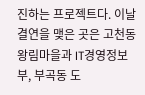진하는 프로젝트다. 이날 결연을 맺은 곳은 고천동 왕림마을과 IT경영정보부, 부곡동 도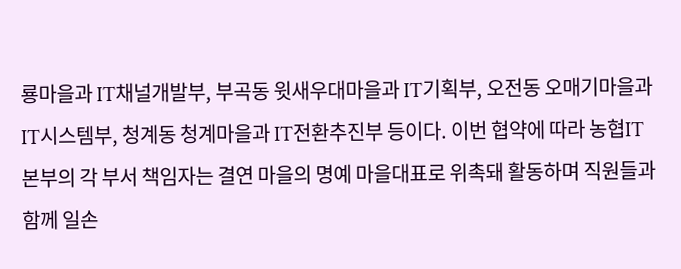룡마을과 IT채널개발부, 부곡동 윗새우대마을과 IT기획부, 오전동 오매기마을과 IT시스템부, 청계동 청계마을과 IT전환추진부 등이다. 이번 협약에 따라 농협IT본부의 각 부서 책임자는 결연 마을의 명예 마을대표로 위촉돼 활동하며 직원들과 함께 일손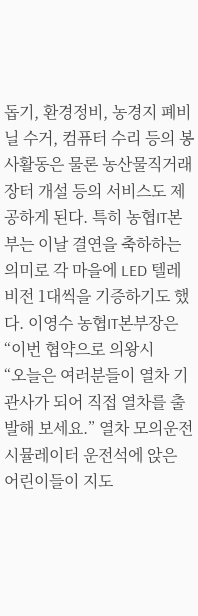돕기, 환경정비, 농경지 폐비닐 수거, 컴퓨터 수리 등의 봉사활동은 물론 농산물직거래장터 개설 등의 서비스도 제공하게 된다. 특히 농협IT본부는 이날 결연을 축하하는 의미로 각 마을에 LED 텔레비전 1대씩을 기증하기도 했다. 이영수 농협IT본부장은 “이번 협약으로 의왕시
“오늘은 여러분들이 열차 기관사가 되어 직접 열차를 출발해 보세요.” 열차 모의운전 시뮬레이터 운전석에 앉은 어린이들이 지도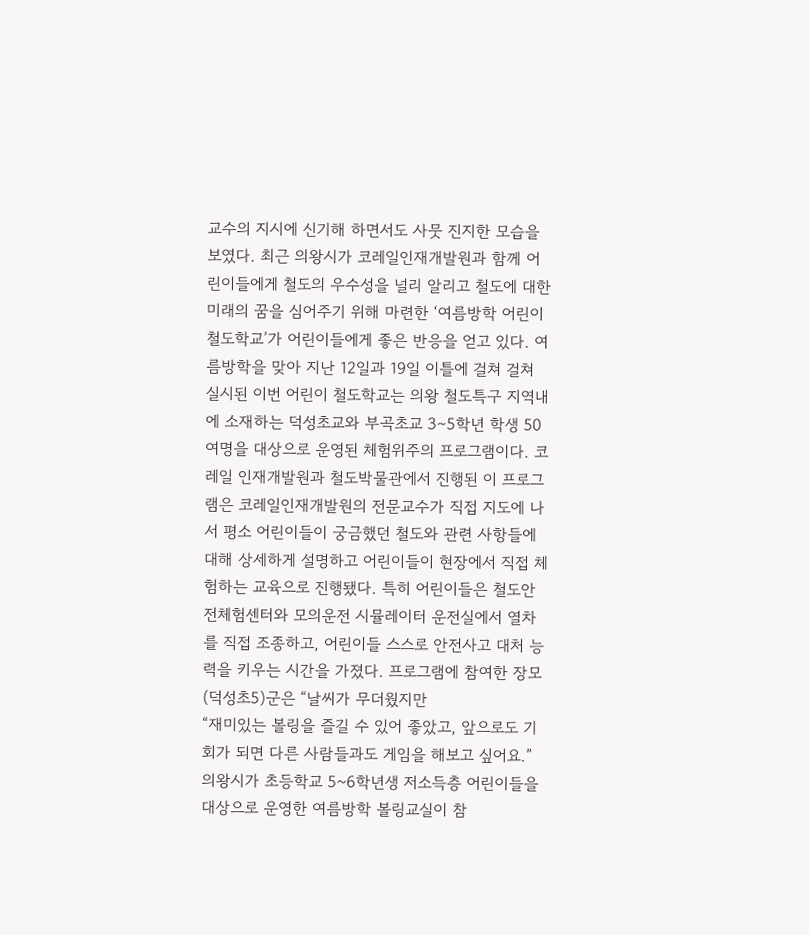교수의 지시에 신기해 하면서도 사뭇 진지한 모습을 보였다. 최근 의왕시가 코레일인재개발원과 함께 어린이들에게 철도의 우수성을 널리 알리고 철도에 대한 미래의 꿈을 심어주기 위해 마련한 ‘여름방학 어린이 철도학교’가 어린이들에게 좋은 반응을 얻고 있다. 여름방학을 맞아 지난 12일과 19일 이틀에 걸쳐 걸쳐 실시된 이번 어린이 철도학교는 의왕 철도특구 지역내에 소재하는 덕성초교와 부곡초교 3∼5학년 학생 50여명을 대상으로 운영된 체험위주의 프로그램이다. 코레일 인재개발원과 철도박물관에서 진행된 이 프로그램은 코레일인재개발원의 전문교수가 직접 지도에 나서 평소 어린이들이 궁금했던 철도와 관련 사항들에 대해 상세하게 설명하고 어린이들이 현장에서 직접 체험하는 교육으로 진행됐다. 특히 어린이들은 철도안전체험센터와 모의운전 시뮬레이터 운전실에서 열차를 직접 조종하고, 어린이들 스스로 안전사고 대처 능력을 키우는 시간을 가졌다. 프로그램에 참여한 장모(덕성초5)군은 “날씨가 무더웠지만
“재미있는 볼링을 즐길 수 있어 좋았고, 앞으로도 기회가 되면 다른 사람들과도 게임을 해보고 싶어요.” 의왕시가 초등학교 5~6학년생 저소득층 어린이들을 대상으로 운영한 여름방학 볼링교실이 참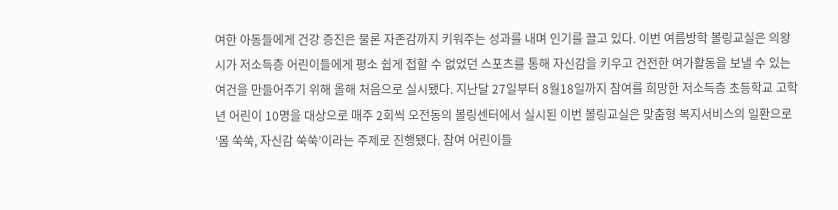여한 아동들에게 건강 증진은 물론 자존감까지 키워주는 성과를 내며 인기를 끌고 있다. 이번 여름방학 볼링교실은 의왕시가 저소득층 어린이들에게 평소 쉽게 접할 수 없었던 스포츠를 통해 자신감을 키우고 건전한 여가활동을 보낼 수 있는 여건을 만들어주기 위해 올해 처음으로 실시됐다. 지난달 27일부터 8월18일까지 참여를 희망한 저소득층 초등학교 고학년 어린이 10명을 대상으로 매주 2회씩 오전동의 볼링센터에서 실시된 이번 볼링교실은 맞춤형 복지서비스의 일환으로 ‘몸 쑥쑥, 자신감 쑥쑥’이라는 주제로 진행됐다. 참여 어린이들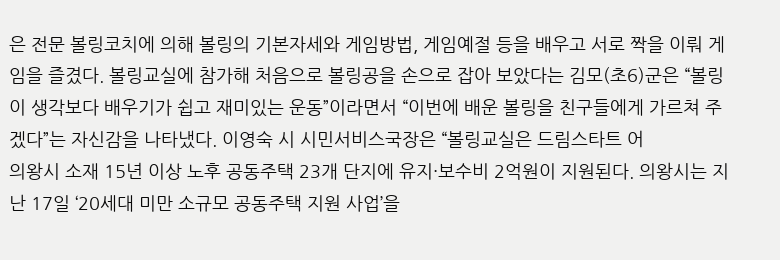은 전문 볼링코치에 의해 볼링의 기본자세와 게임방법, 게임예절 등을 배우고 서로 짝을 이뤄 게임을 즐겼다. 볼링교실에 참가해 처음으로 볼링공을 손으로 잡아 보았다는 김모(초6)군은 “볼링이 생각보다 배우기가 쉽고 재미있는 운동”이라면서 “이번에 배운 볼링을 친구들에게 가르쳐 주겠다”는 자신감을 나타냈다. 이영숙 시 시민서비스국장은 “볼링교실은 드림스타트 어
의왕시 소재 15년 이상 노후 공동주택 23개 단지에 유지·보수비 2억원이 지원된다. 의왕시는 지난 17일 ‘20세대 미만 소규모 공동주택 지원 사업’을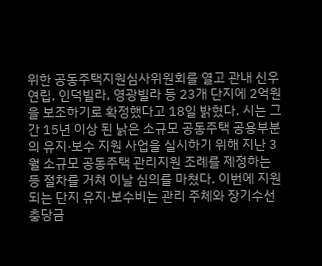위한 공동주택지원심사위원회를 열고 관내 신우연립, 인덕빌라, 영광빌라 등 23개 단지에 2억원을 보조하기로 확정했다고 18일 밝혔다. 시는 그간 15년 이상 된 낡은 소규모 공동주택 공용부분의 유지·보수 지원 사업을 실시하기 위해 지난 3월 소규모 공동주택 관리지원 조례를 제정하는 등 절차를 거쳐 이날 심의를 마쳤다. 이번에 지원되는 단지 유지·보수비는 관리 주체와 장기수선충당금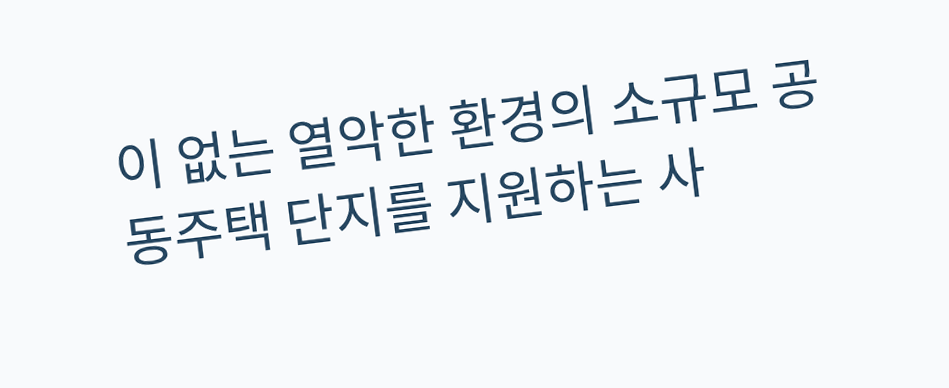이 없는 열악한 환경의 소규모 공동주택 단지를 지원하는 사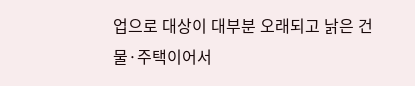업으로 대상이 대부분 오래되고 낡은 건물·주택이어서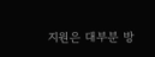지원은 대부분 방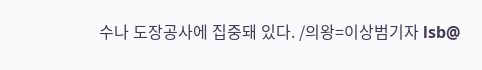수나 도장공사에 집중돼 있다. /의왕=이상범기자 lsb@